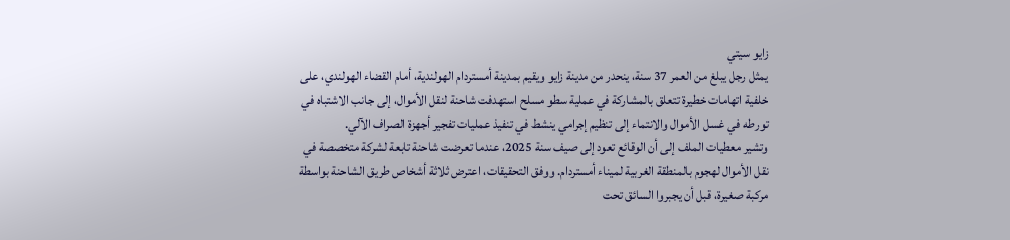زايو سيتي
يمثل رجل يبلغ من العمر 37 سنة، ينحدر من مدينة زايو ويقيم بمدينة أمستردام الهولندية، أمام القضاء الهولندي، على خلفية اتهامات خطيرة تتعلق بالمشاركة في عملية سطو مسلح استهدفت شاحنة لنقل الأموال، إلى جانب الاشتباه في تورطه في غسل الأموال والانتماء إلى تنظيم إجرامي ينشط في تنفيذ عمليات تفجير أجهزة الصراف الآلي.
وتشير معطيات الملف إلى أن الوقائع تعود إلى صيف سنة 2025، عندما تعرضت شاحنة تابعة لشركة متخصصة في نقل الأموال لهجوم بالمنطقة الغربية لميناء أمستردام. ووفق التحقيقات، اعترض ثلاثة أشخاص طريق الشاحنة بواسطة مركبة صغيرة، قبل أن يجبروا السائق تحت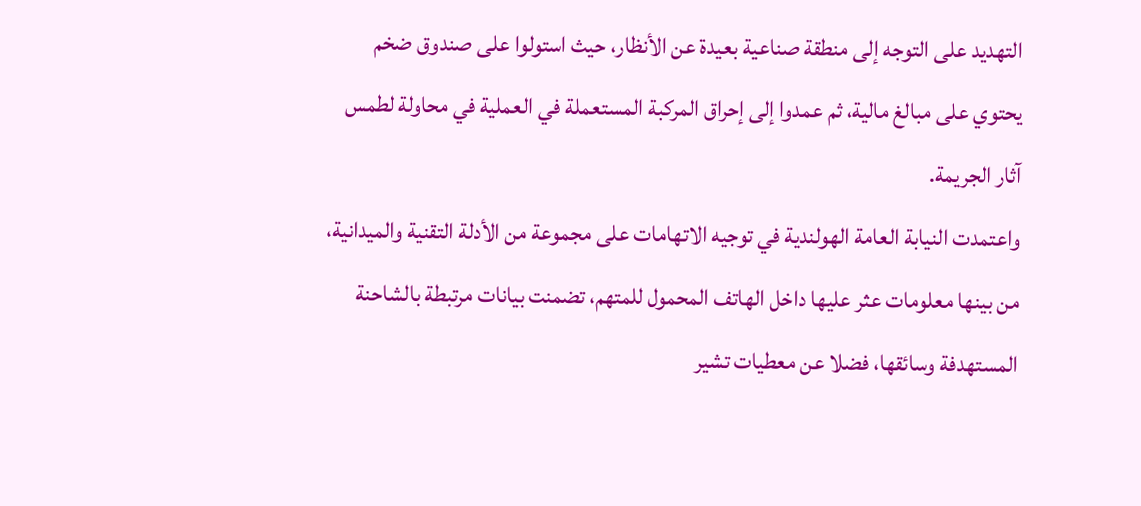التهديد على التوجه إلى منطقة صناعية بعيدة عن الأنظار، حيث استولوا على صندوق ضخم يحتوي على مبالغ مالية، ثم عمدوا إلى إحراق المركبة المستعملة في العملية في محاولة لطمس آثار الجريمة.
واعتمدت النيابة العامة الهولندية في توجيه الاتهامات على مجموعة من الأدلة التقنية والميدانية، من بينها معلومات عثر عليها داخل الهاتف المحمول للمتهم، تضمنت بيانات مرتبطة بالشاحنة المستهدفة وسائقها، فضلا عن معطيات تشير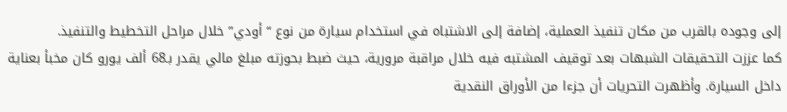إلى وجوده بالقرب من مكان تنفيذ العملية، إضافة إلى الاشتباه في استخدام سيارة من نوع “أودي” خلال مراحل التخطيط والتنفيذ.
كما عززت التحقيقات الشبهات بعد توقيف المشتبه فيه خلال مراقبة مرورية، حيث ضبط بحوزته مبلغ مالي يقدر بـ68 ألف يورو كان مخبأ بعناية داخل السيارة. وأظهرت التحريات أن جزءا من الأوراق النقدية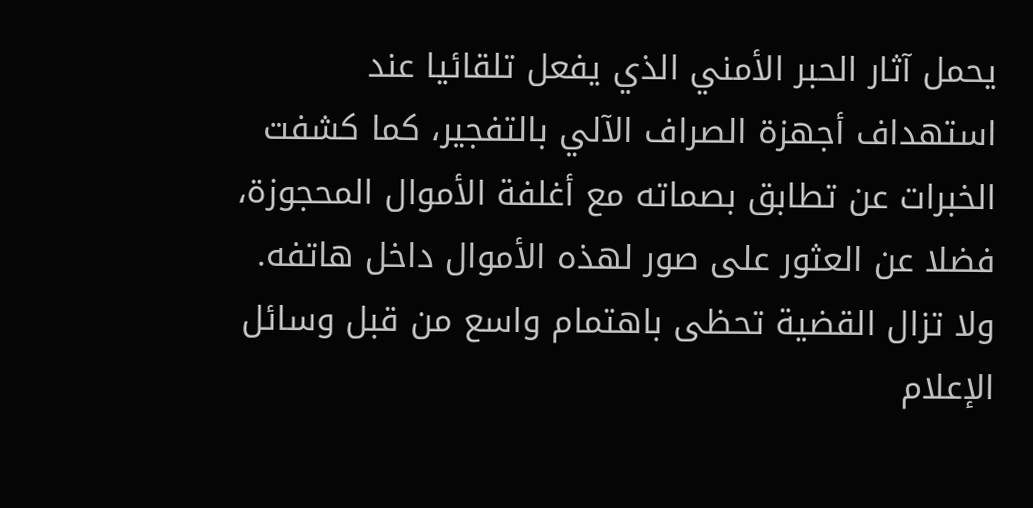يحمل آثار الحبر الأمني الذي يفعل تلقائيا عند استهداف أجهزة الصراف الآلي بالتفجير، كما كشفت الخبرات عن تطابق بصماته مع أغلفة الأموال المحجوزة، فضلا عن العثور على صور لهذه الأموال داخل هاتفه.
ولا تزال القضية تحظى باهتمام واسع من قبل وسائل الإعلام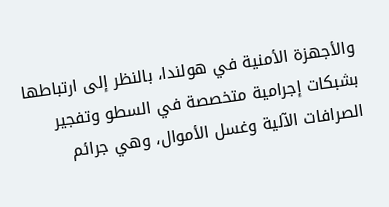والأجهزة الأمنية في هولندا، بالنظر إلى ارتباطها بشبكات إجرامية متخصصة في السطو وتفجير الصرافات الآلية وغسل الأموال، وهي جرائم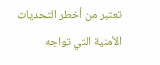تعتبر من أخطر التحديات الأمنية التي تواجه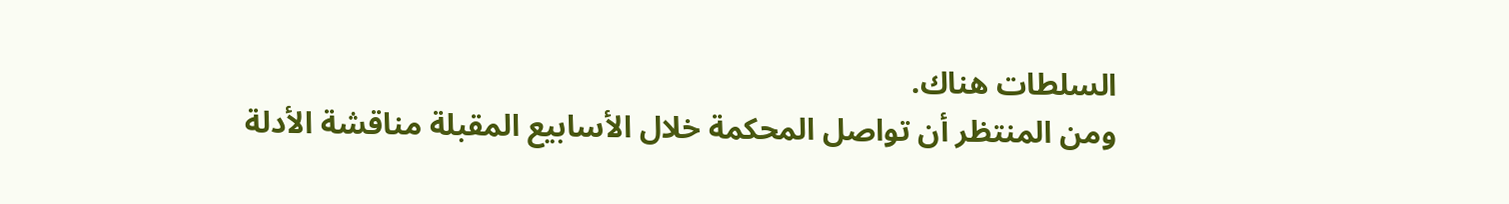السلطات هناك.
ومن المنتظر أن تواصل المحكمة خلال الأسابيع المقبلة مناقشة الأدلة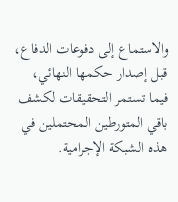والاستماع إلى دفوعات الدفاع، قبل إصدار حكمها النهائي، فيما تستمر التحقيقات لكشف باقي المتورطين المحتملين في هذه الشبكة الإجرامية.